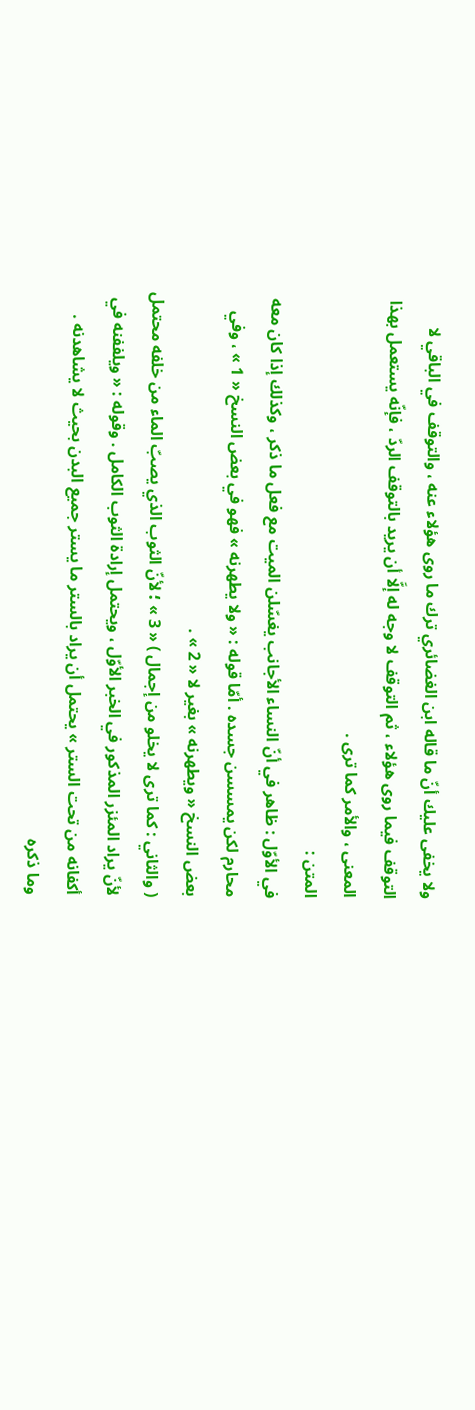ولا يخفى عليك أنّ ما قاله ابن الغضائري ترك ما روى هؤلاء عنه ، والتوقف في الباقي لا التوقف فيما روى هؤلاء ، ثم التوقف لا وجه له إلَّا أن يريد بالتوقف الردّ ، فإنّه يستعمل بهذا المعنى ، والأمر كما ترى .
المتن :
في الأوّل : ظاهر في أنّ النساء الأجانب يغسّلن الميت مع فعل ما ذكر ، وكذلك إذا كان معه محارم لكن يمسسن جسده . أمّا قوله : « ولا يطهرنه » فهو في بعض النسخ « 1 » ، وفي بعض النسخ « ويطهرنه » بغير لا « 2 » .
( والثاني : كما ترى لا يخلو من إجمال ) « 3 » ؛ لأنّ الثوب الذي يصبّ الماء من خلفه محتمل لأنّ يراد المئزر المذكور في الخبر الأوّل ، ويحتمل إرادة الثوب الكامل . وقوله : « ويلففنه في أكفانه من تحت الستر » يحتمل أن يراد بالستر ما يستر جميع البدن بحيث لا يشاهدنه .
وما ذكره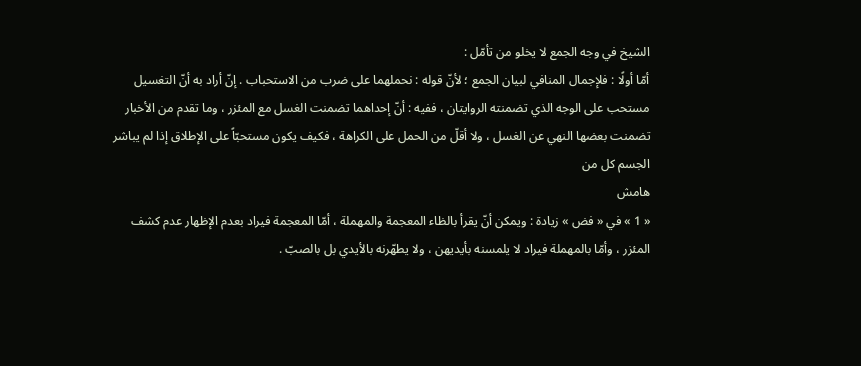الشيخ في وجه الجمع لا يخلو من تأمّل :
أمّا أولًا : فلإجمال المنافي لبيان الجمع ؛ لأنّ قوله : نحملهما على ضرب من الاستحباب . إنّ أراد به أنّ التغسيل مستحب على الوجه الذي تضمنته الروايتان ، ففيه : أنّ إحداهما تضمنت الغسل مع المئزر ، وما تقدم من الأخبار تضمنت بعضها النهي عن الغسل ، ولا أقلّ من الحمل على الكراهة ، فكيف يكون مستحبّاً على الإطلاق إذا لم يباشر الجسم كل من
هامش
« 1 » في « فض » زيادة : ويمكن أنّ يقرأ بالظاء المعجمة والمهملة ، أمّا المعجمة فيراد بعدم الإظهار عدم كشف المئزر ، وأمّا بالمهملة فيراد لا يلمسنه بأيديهن ، ولا يطهّرنه بالأيدي بل بالصبّ .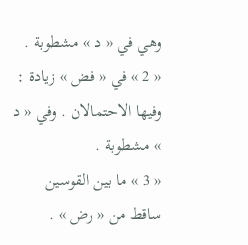وهي في « د » مشطوبة .
« 2 » في « فض » زيادة : وفيها الاحتمالان . وفي « د » مشطوبة .
« 3 » ما بين القوسين ساقط من « رض » .